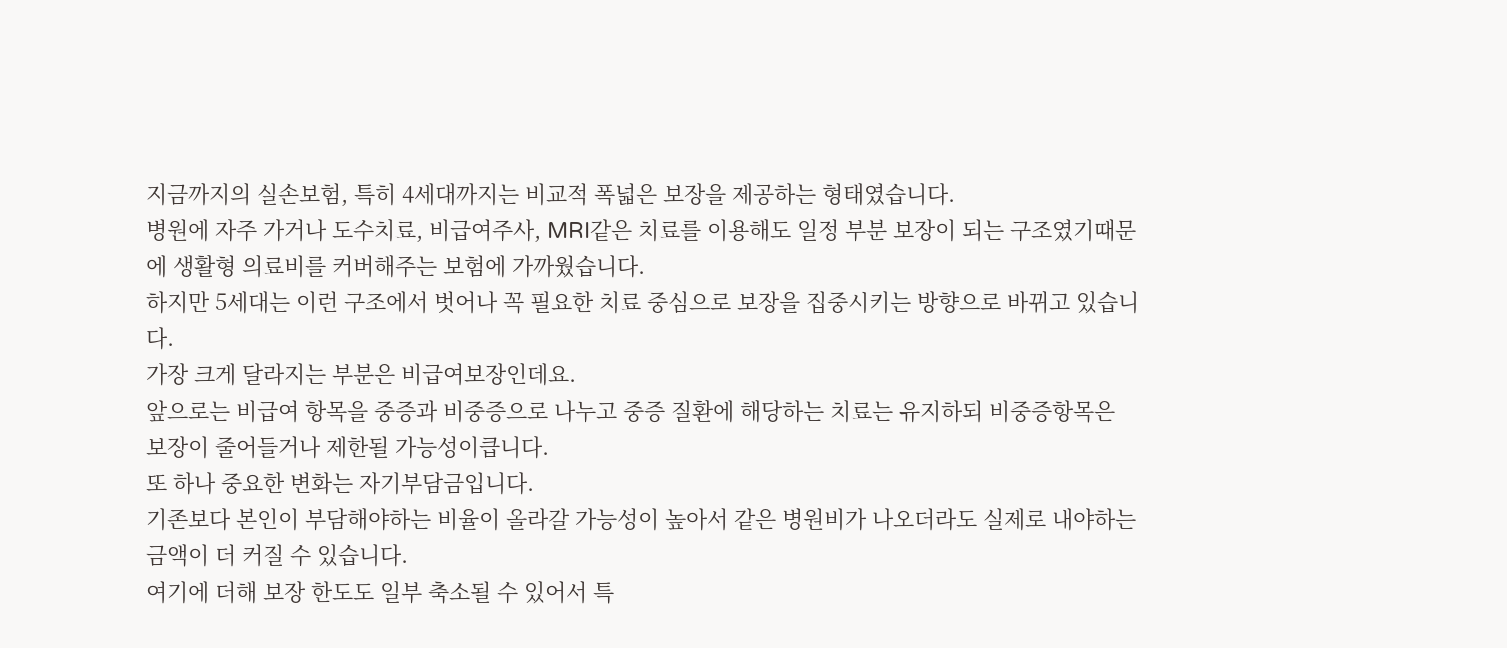지금까지의 실손보험, 특히 4세대까지는 비교적 폭넓은 보장을 제공하는 형태였습니다.
병원에 자주 가거나 도수치료, 비급여주사, MRI같은 치료를 이용해도 일정 부분 보장이 되는 구조였기때문에 생활형 의료비를 커버해주는 보험에 가까웠습니다.
하지만 5세대는 이런 구조에서 벗어나 꼭 필요한 치료 중심으로 보장을 집중시키는 방향으로 바뀌고 있습니다.
가장 크게 달라지는 부분은 비급여보장인데요.
앞으로는 비급여 항목을 중증과 비중증으로 나누고 중증 질환에 해당하는 치료는 유지하되 비중증항목은 보장이 줄어들거나 제한될 가능성이큽니다.
또 하나 중요한 변화는 자기부담금입니다.
기존보다 본인이 부담해야하는 비율이 올라갈 가능성이 높아서 같은 병원비가 나오더라도 실제로 내야하는 금액이 더 커질 수 있습니다.
여기에 더해 보장 한도도 일부 축소될 수 있어서 특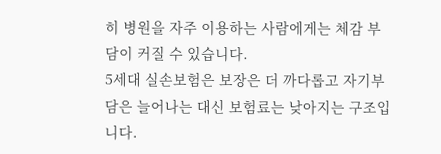히 병원을 자주 이용하는 사람에게는 체감 부담이 커질 수 있습니다.
5세대 실손보험은 보장은 더 까다롭고 자기부담은 늘어나는 대신 보험료는 낮아지는 구조입니다.